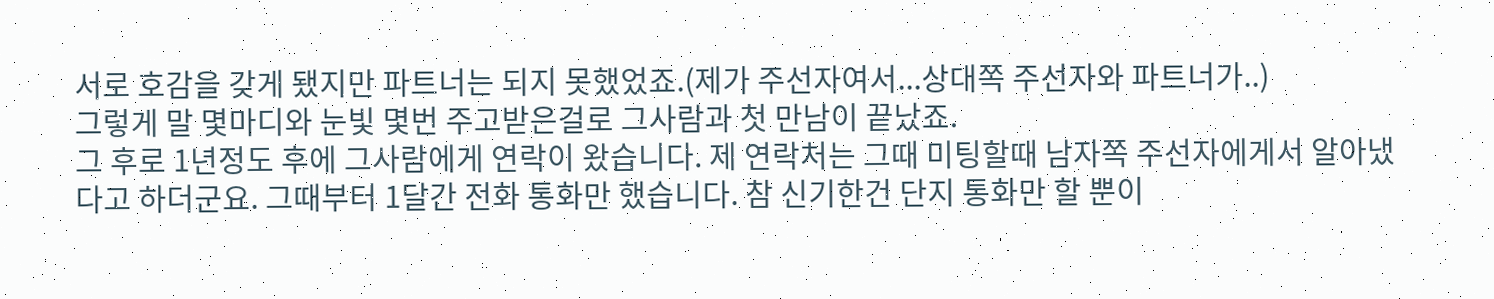서로 호감을 갖게 됐지만 파트너는 되지 못했었죠.(제가 주선자여서...상대쪽 주선자와 파트너가..)
그렇게 말 몇마디와 눈빛 몇번 주고받은걸로 그사람과 첫 만남이 끝났죠.
그 후로 1년정도 후에 그사람에게 연락이 왔습니다. 제 연락처는 그때 미팅할때 남자쪽 주선자에게서 알아냈다고 하더군요. 그때부터 1달간 전화 통화만 했습니다. 참 신기한건 단지 통화만 할 뿐이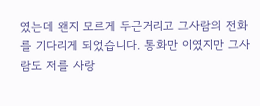였는데 왠지 모르게 두근거리고 그사람의 전화를 기다리게 되었습니다. 통화만 이였지만 그사람도 저를 사랑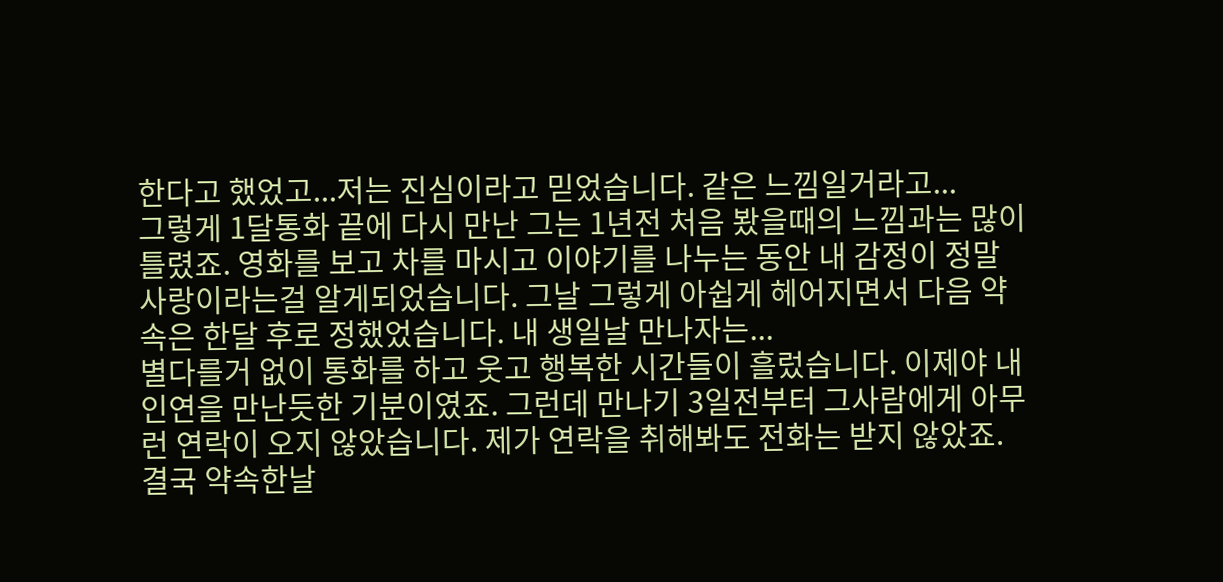한다고 했었고...저는 진심이라고 믿었습니다. 같은 느낌일거라고...
그렇게 1달통화 끝에 다시 만난 그는 1년전 처음 봤을때의 느낌과는 많이 틀렸죠. 영화를 보고 차를 마시고 이야기를 나누는 동안 내 감정이 정말 사랑이라는걸 알게되었습니다. 그날 그렇게 아쉽게 헤어지면서 다음 약속은 한달 후로 정했었습니다. 내 생일날 만나자는...
별다를거 없이 통화를 하고 웃고 행복한 시간들이 흘렀습니다. 이제야 내 인연을 만난듯한 기분이였죠. 그런데 만나기 3일전부터 그사람에게 아무런 연락이 오지 않았습니다. 제가 연락을 취해봐도 전화는 받지 않았죠. 결국 약속한날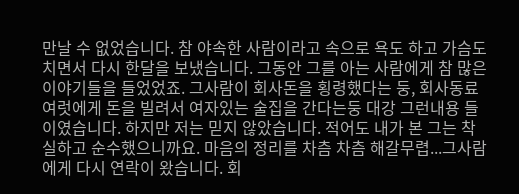만날 수 없었습니다. 참 야속한 사람이라고 속으로 욕도 하고 가슴도 치면서 다시 한달을 보냈습니다. 그동안 그를 아는 사람에게 참 많은 이야기들을 들었었죠. 그사람이 회사돈을 횡령했다는 둥, 회사동료 여럿에게 돈을 빌려서 여자있는 술집을 간다는둥 대강 그런내용 들이였습니다. 하지만 저는 믿지 않았습니다. 적어도 내가 본 그는 착실하고 순수했으니까요. 마음의 정리를 차츰 차츰 해갈무렵...그사람에게 다시 연락이 왔습니다. 회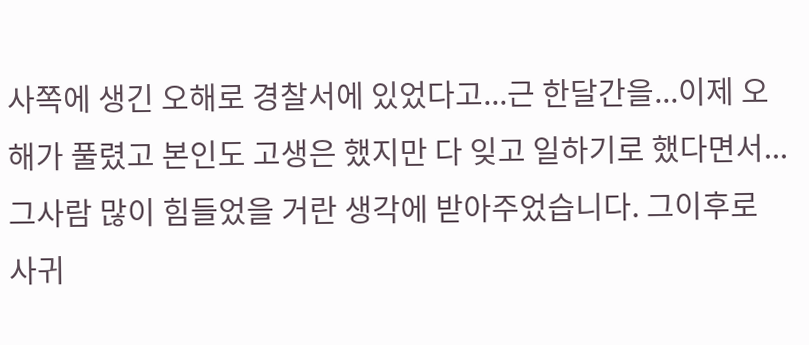사쪽에 생긴 오해로 경찰서에 있었다고...근 한달간을...이제 오해가 풀렸고 본인도 고생은 했지만 다 잊고 일하기로 했다면서...그사람 많이 힘들었을 거란 생각에 받아주었습니다. 그이후로 사귀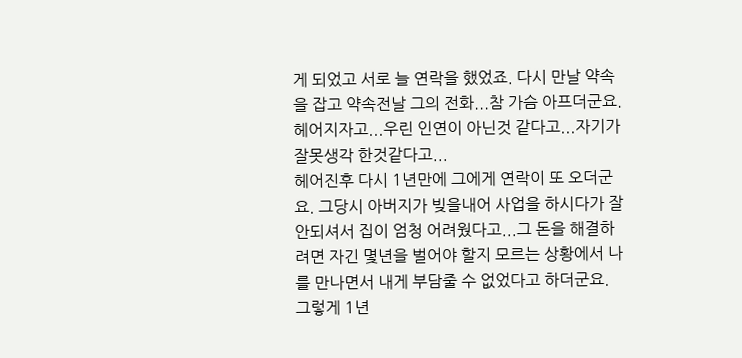게 되었고 서로 늘 연락을 했었죠. 다시 만날 약속을 잡고 약속전날 그의 전화...참 가슴 아프더군요. 헤어지자고...우린 인연이 아닌것 같다고...자기가 잘못생각 한것같다고...
헤어진후 다시 1년만에 그에게 연락이 또 오더군요. 그당시 아버지가 빚을내어 사업을 하시다가 잘안되셔서 집이 엄청 어려웠다고...그 돈을 해결하려면 자긴 몇년을 벌어야 할지 모르는 상황에서 나를 만나면서 내게 부담줄 수 없었다고 하더군요. 그렇게 1년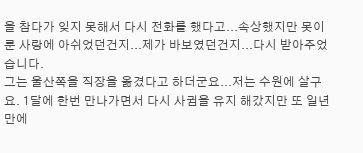을 참다가 잊지 못해서 다시 전화를 했다고...속상했지만 못이룬 사랑에 아쉬었던건지...제가 바보였던건지...다시 받아주었습니다.
그는 울산쪽을 직장을 옮겼다고 하더군요...저는 수원에 살구요. 1달에 한번 만나가면서 다시 사귐을 유지 해갔지만 또 일년만에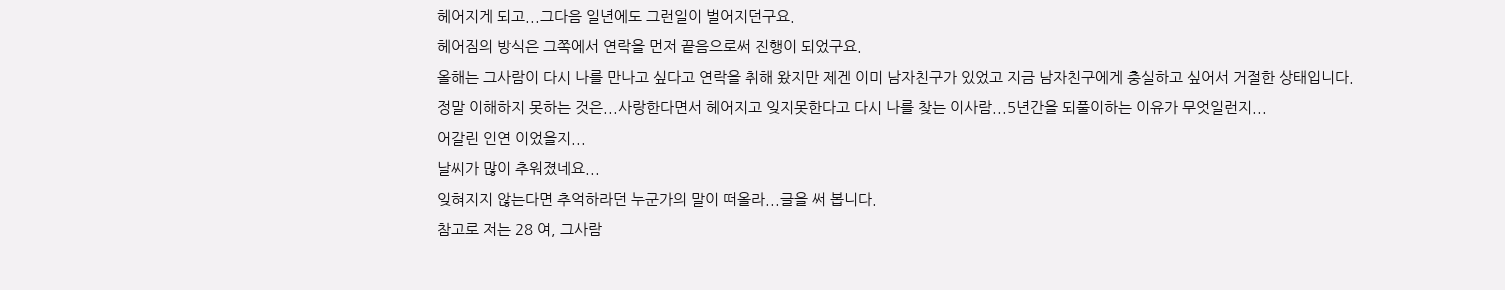헤어지게 되고...그다음 일년에도 그런일이 벌어지던구요.
헤어짐의 방식은 그쪽에서 연락을 먼저 끝음으로써 진행이 되었구요.
올해는 그사람이 다시 나를 만나고 싶다고 연락을 취해 왔지만 제겐 이미 남자친구가 있었고 지금 남자친구에게 충실하고 싶어서 거절한 상태입니다.
정말 이해하지 못하는 것은...사랑한다면서 헤어지고 잊지못한다고 다시 나를 찾는 이사람...5년간을 되풀이하는 이유가 무엇일런지...
어갈린 인연 이었을지...
날씨가 많이 추워졌네요...
잊혀지지 않는다면 추억하라던 누군가의 말이 떠올라...글을 써 봅니다.
참고로 저는 28 여, 그사람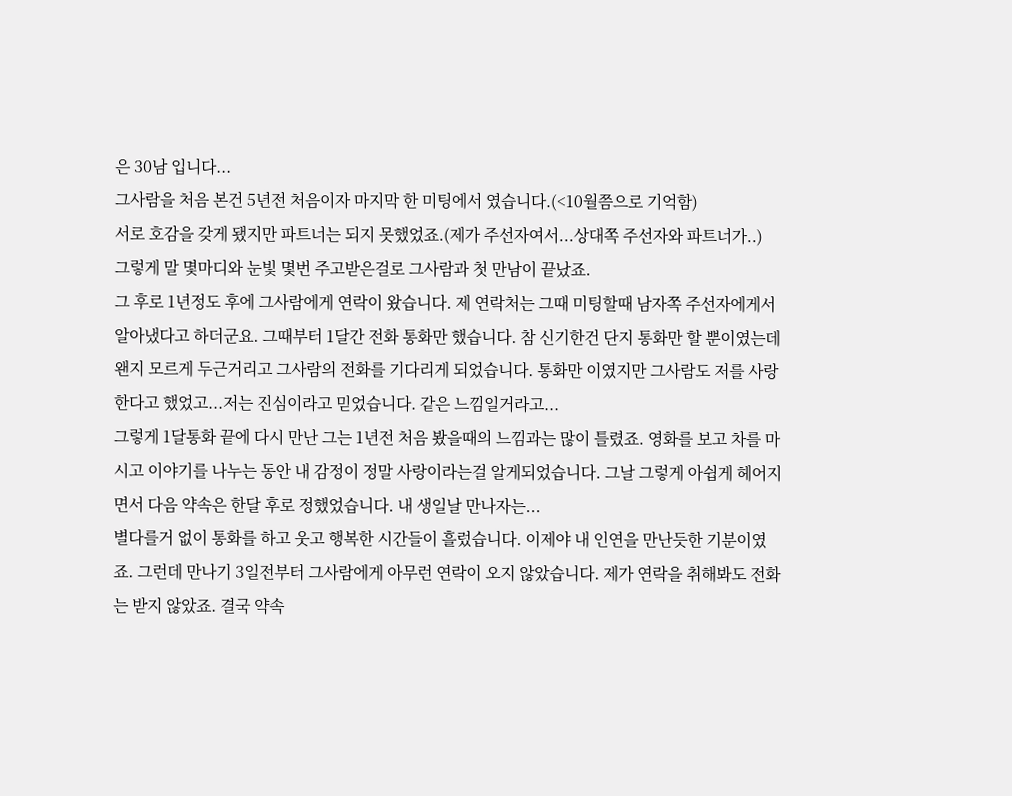은 30남 입니다...
그사람을 처음 본건 5년전 처음이자 마지막 한 미팅에서 였습니다.(<10월쯤으로 기억함)
서로 호감을 갖게 됐지만 파트너는 되지 못했었죠.(제가 주선자여서...상대쪽 주선자와 파트너가..)
그렇게 말 몇마디와 눈빛 몇번 주고받은걸로 그사람과 첫 만남이 끝났죠.
그 후로 1년정도 후에 그사람에게 연락이 왔습니다. 제 연락처는 그때 미팅할때 남자쪽 주선자에게서 알아냈다고 하더군요. 그때부터 1달간 전화 통화만 했습니다. 참 신기한건 단지 통화만 할 뿐이였는데 왠지 모르게 두근거리고 그사람의 전화를 기다리게 되었습니다. 통화만 이였지만 그사람도 저를 사랑한다고 했었고...저는 진심이라고 믿었습니다. 같은 느낌일거라고...
그렇게 1달통화 끝에 다시 만난 그는 1년전 처음 봤을때의 느낌과는 많이 틀렸죠. 영화를 보고 차를 마시고 이야기를 나누는 동안 내 감정이 정말 사랑이라는걸 알게되었습니다. 그날 그렇게 아쉽게 헤어지면서 다음 약속은 한달 후로 정했었습니다. 내 생일날 만나자는...
별다를거 없이 통화를 하고 웃고 행복한 시간들이 흘렀습니다. 이제야 내 인연을 만난듯한 기분이였죠. 그런데 만나기 3일전부터 그사람에게 아무런 연락이 오지 않았습니다. 제가 연락을 취해봐도 전화는 받지 않았죠. 결국 약속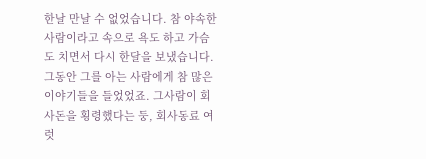한날 만날 수 없었습니다. 참 야속한 사람이라고 속으로 욕도 하고 가슴도 치면서 다시 한달을 보냈습니다. 그동안 그를 아는 사람에게 참 많은 이야기들을 들었었죠. 그사람이 회사돈을 횡령했다는 둥, 회사동료 여럿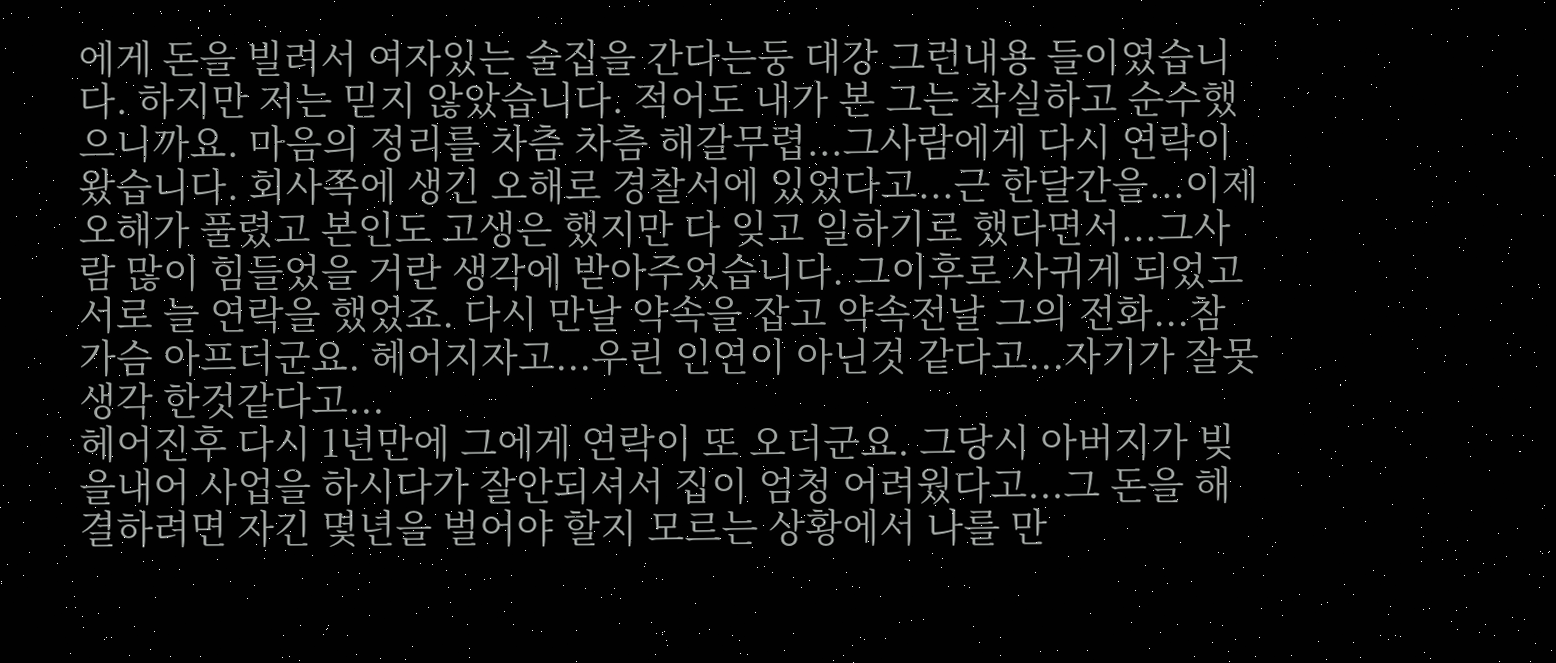에게 돈을 빌려서 여자있는 술집을 간다는둥 대강 그런내용 들이였습니다. 하지만 저는 믿지 않았습니다. 적어도 내가 본 그는 착실하고 순수했으니까요. 마음의 정리를 차츰 차츰 해갈무렵...그사람에게 다시 연락이 왔습니다. 회사쪽에 생긴 오해로 경찰서에 있었다고...근 한달간을...이제 오해가 풀렸고 본인도 고생은 했지만 다 잊고 일하기로 했다면서...그사람 많이 힘들었을 거란 생각에 받아주었습니다. 그이후로 사귀게 되었고 서로 늘 연락을 했었죠. 다시 만날 약속을 잡고 약속전날 그의 전화...참 가슴 아프더군요. 헤어지자고...우린 인연이 아닌것 같다고...자기가 잘못생각 한것같다고...
헤어진후 다시 1년만에 그에게 연락이 또 오더군요. 그당시 아버지가 빚을내어 사업을 하시다가 잘안되셔서 집이 엄청 어려웠다고...그 돈을 해결하려면 자긴 몇년을 벌어야 할지 모르는 상황에서 나를 만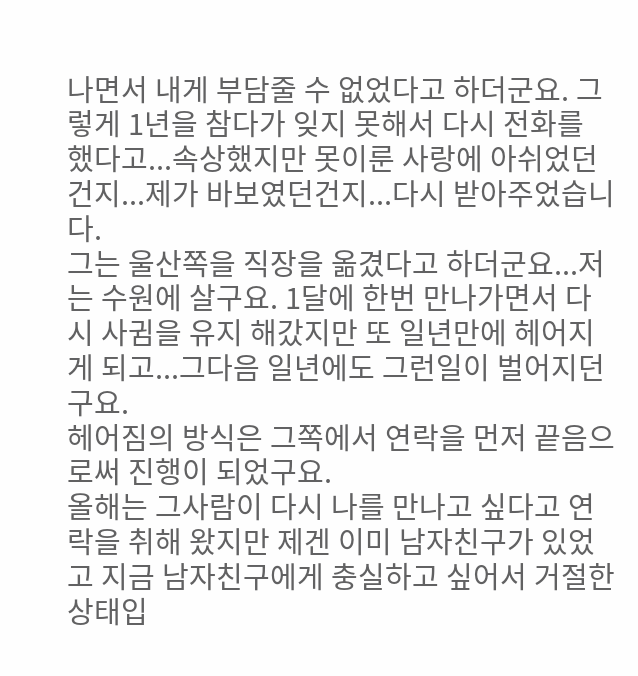나면서 내게 부담줄 수 없었다고 하더군요. 그렇게 1년을 참다가 잊지 못해서 다시 전화를 했다고...속상했지만 못이룬 사랑에 아쉬었던건지...제가 바보였던건지...다시 받아주었습니다.
그는 울산쪽을 직장을 옮겼다고 하더군요...저는 수원에 살구요. 1달에 한번 만나가면서 다시 사귐을 유지 해갔지만 또 일년만에 헤어지게 되고...그다음 일년에도 그런일이 벌어지던구요.
헤어짐의 방식은 그쪽에서 연락을 먼저 끝음으로써 진행이 되었구요.
올해는 그사람이 다시 나를 만나고 싶다고 연락을 취해 왔지만 제겐 이미 남자친구가 있었고 지금 남자친구에게 충실하고 싶어서 거절한 상태입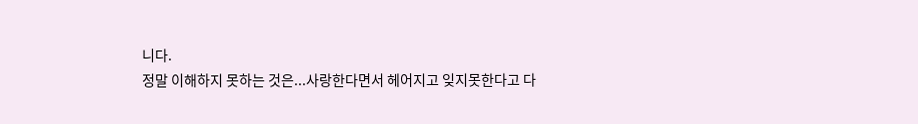니다.
정말 이해하지 못하는 것은...사랑한다면서 헤어지고 잊지못한다고 다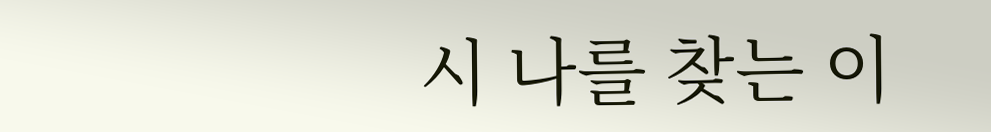시 나를 찾는 이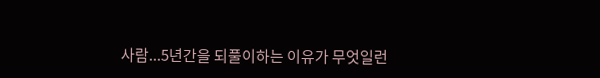사람...5년간을 되풀이하는 이유가 무엇일런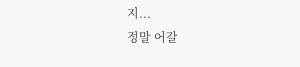지...
정말 어갈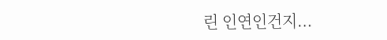린 인연인건지...